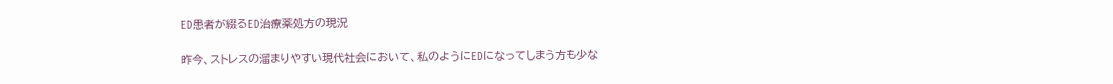ED患者が綴るED治療薬処方の現況

昨今、ストレスの溜まりやすい現代社会において、私のようにEDになってしまう方も少な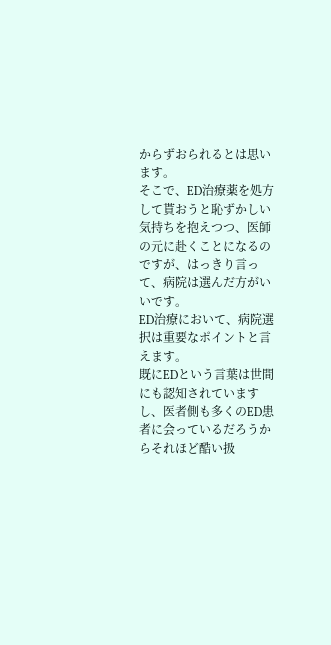からずおられるとは思います。
そこで、ED治療薬を処方して貰おうと恥ずかしい気持ちを抱えつつ、医師の元に赴くことになるのですが、はっきり言って、病院は選んだ方がいいです。
ED治療において、病院選択は重要なポイントと言えます。
既にEDという言葉は世間にも認知されていますし、医者側も多くのED患者に会っているだろうからそれほど酷い扱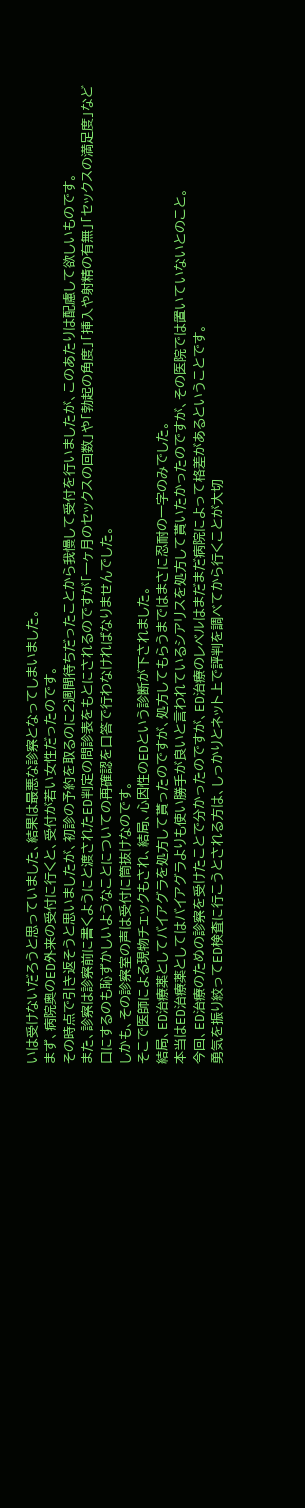いは受けないだろうと思っていました、結果は最悪な診察となってしまいました。
まず、病院奥のED外来の受付に行くと、受付が若い女性だったのです。
その時点で引き返そうと思いましたが、初診の予約を取るのに2週間待ちだったことから我慢して受付を行いましたが、このあたりは配慮して欲しいものです。
また、診察は診察前に書くようにと渡されたED判定の問診表をもとにされるのですが「一ヶ月のセックスの回数」や「勃起の角度」「挿入や射精の有無」「セックスの満足度」など口にするのも恥ずかしいようなことについての再確認を口答で行わなければなりませんでした。
しかも、その診察室の声は受付に筒抜けなのです。
そこで医師による現物チェックもされ、結局、心因性のEDという診断が下されました。
結局、ED治療薬としてバイアグラを処方して貰ったのですが、処方してもらうまではまさに忍耐の一字のみでした。
本当はED治療薬としてはバイアグラよりも使い勝手が良いと言われているシアリスを処方して貰いたかったのですが、その医院では置いていないとのこと。
今回、ED治療のための診察を受けたことで分かったのですが、ED治療のレベルはまだまだ病院によって格差があるということです。
勇気を振り絞ってED検査に行こうとされる方は、しっかりとネット上で評判を調べてから行くことが大切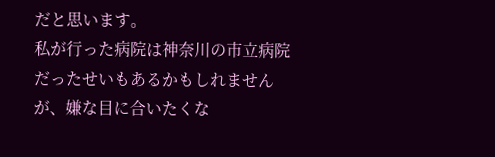だと思います。
私が行った病院は神奈川の市立病院だったせいもあるかもしれませんが、嫌な目に合いたくな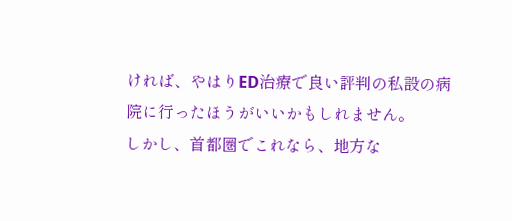ければ、やはりED治療で良い評判の私設の病院に行ったほうがいいかもしれません。
しかし、首都圏でこれなら、地方な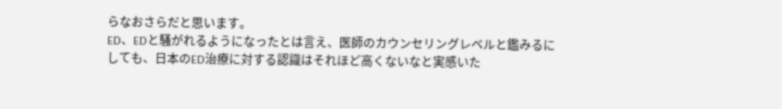らなおさらだと思います。
ED、EDと騒がれるようになったとは言え、医師のカウンセリングレベルと鑑みるにしても、日本のED治療に対する認識はそれほど高くないなと実感いた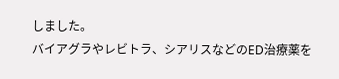しました。
バイアグラやレビトラ、シアリスなどのED治療薬を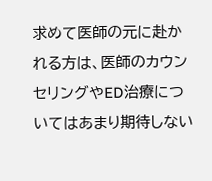求めて医師の元に赴かれる方は、医師のカウンセリングやED治療についてはあまり期待しない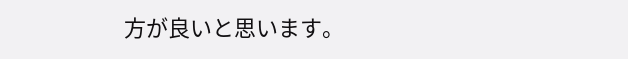方が良いと思います。